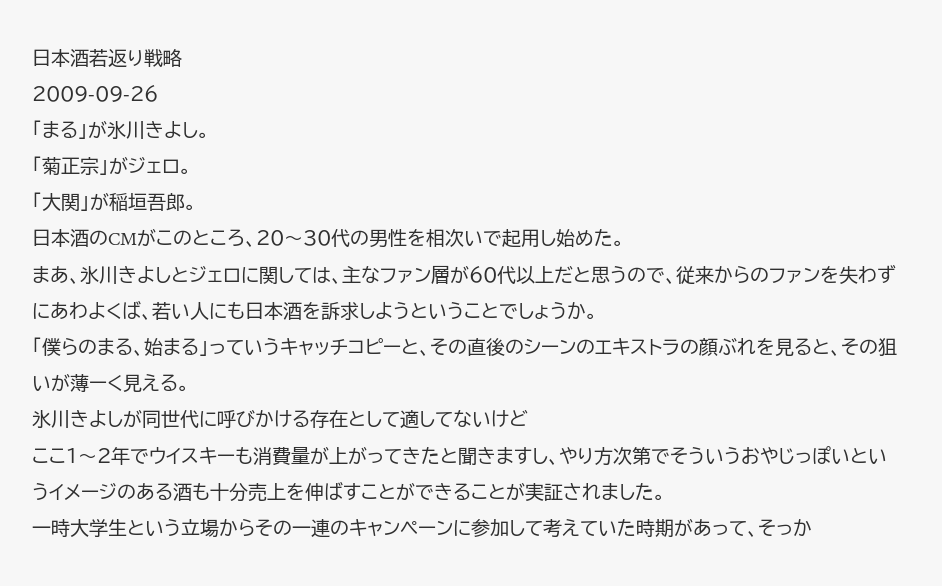日本酒若返り戦略
2009-09-26
「まる」が氷川きよし。
「菊正宗」がジェロ。
「大関」が稲垣吾郎。
日本酒のCMがこのところ、20〜30代の男性を相次いで起用し始めた。
まあ、氷川きよしとジェロに関しては、主なファン層が60代以上だと思うので、従来からのファンを失わずにあわよくば、若い人にも日本酒を訴求しようということでしょうか。
「僕らのまる、始まる」っていうキャッチコピーと、その直後のシーンのエキストラの顔ぶれを見ると、その狙いが薄ーく見える。
氷川きよしが同世代に呼びかける存在として適してないけど
ここ1〜2年でウイスキーも消費量が上がってきたと聞きますし、やり方次第でそういうおやじっぽいというイメージのある酒も十分売上を伸ばすことができることが実証されました。
一時大学生という立場からその一連のキャンペーンに参加して考えていた時期があって、そっか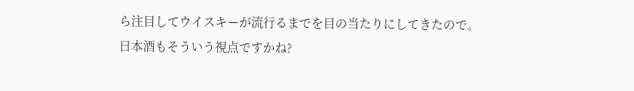ら注目してウイスキーが流行るまでを目の当たりにしてきたので。
日本酒もそういう視点ですかね?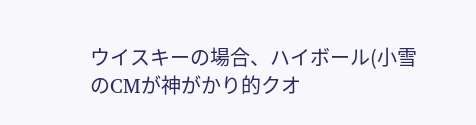ウイスキーの場合、ハイボール(小雪のCMが神がかり的クオ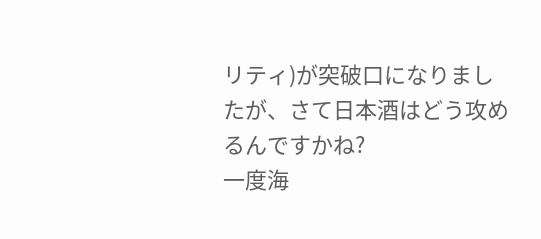リティ)が突破口になりましたが、さて日本酒はどう攻めるんですかね?
一度海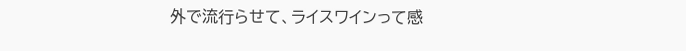外で流行らせて、ライスワインって感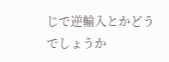じで逆輸入とかどうでしょうか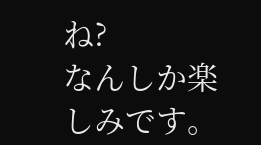ね?
なんしか楽しみです。